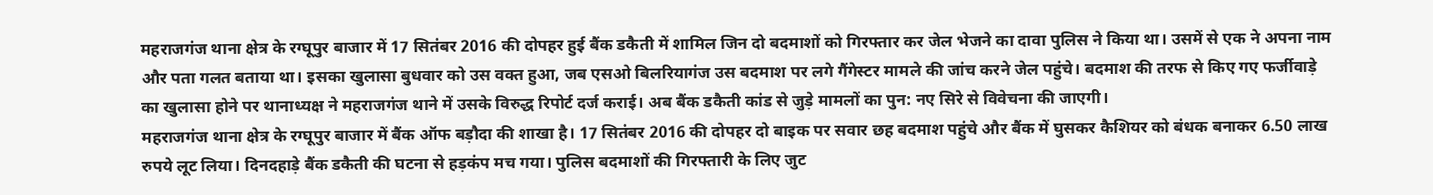महराजगंज थाना क्षेत्र के रग्घूपुर बाजार में 17 सितंबर 2016 की दोपहर हुई बैंक डकैती में शामिल जिन दो बदमाशों को गिरफ्तार कर जेल भेजने का दावा पुलिस ने किया था। उसमें से एक ने अपना नाम और पता गलत बताया था। इसका खुलासा बुधवार को उस वक्त हुआ, जब एसओ बिलरियागंज उस बदमाश पर लगे गैंगेस्टर मामले की जांच करने जेल पहुंचे। बदमाश की तरफ से किए गए फर्जीवाड़े का खुलासा होने पर थानाध्यक्ष ने महराजगंज थाने में उसके विरुद्ध रिपोर्ट दर्ज कराई। अब बैंक डकैती कांड से जुड़े मामलों का पुन: नए सिरे से विवेचना की जाएगी।
महराजगंज थाना क्षेत्र के रग्घूपुर बाजार में बैंक ऑफ बड़ौदा की शाखा है। 17 सितंबर 2016 की दोपहर दो बाइक पर सवार छह बदमाश पहुंचे और बैंक में घुसकर कैशियर को बंधक बनाकर 6.50 लाख रुपये लूट लिया। दिनदहाड़े बैंक डकैती की घटना से हड़कंप मच गया। पुलिस बदमाशों की गिरफ्तारी के लिए जुट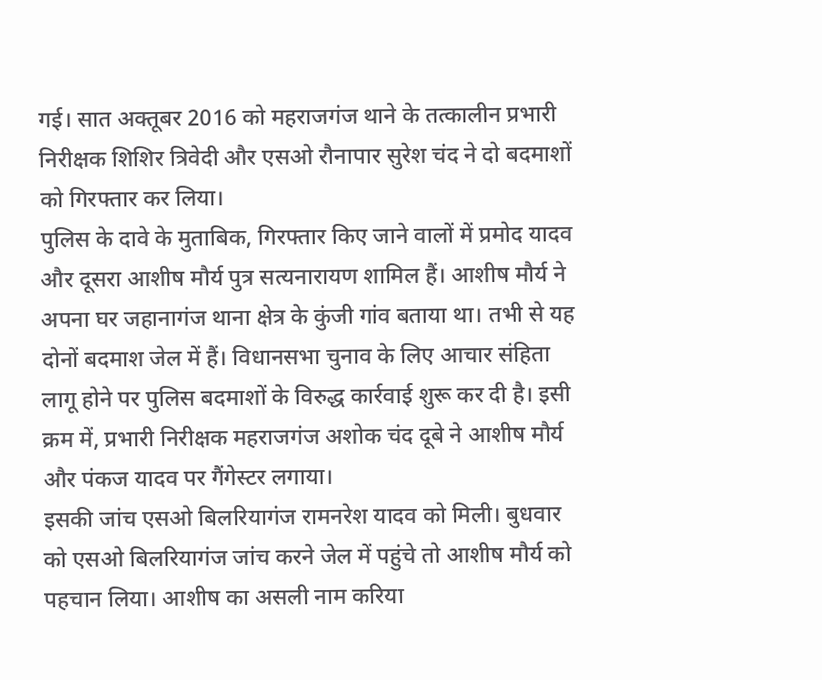गई। सात अक्तूबर 2016 को महराजगंज थाने के तत्कालीन प्रभारी निरीक्षक शिशिर त्रिवेदी और एसओ रौनापार सुरेश चंद ने दो बदमाशों को गिरफ्तार कर लिया।
पुलिस के दावे के मुताबिक, गिरफ्तार किए जाने वालों में प्रमोद यादव और दूसरा आशीष मौर्य पुत्र सत्यनारायण शामिल हैं। आशीष मौर्य ने अपना घर जहानागंज थाना क्षेत्र के कुंजी गांव बताया था। तभी से यह दोनों बदमाश जेल में हैं। विधानसभा चुनाव के लिए आचार संहिता लागू होने पर पुलिस बदमाशों के विरुद्ध कार्रवाई शुरू कर दी है। इसी क्रम में, प्रभारी निरीक्षक महराजगंज अशोक चंद दूबे ने आशीष मौर्य और पंकज यादव पर गैंगेस्टर लगाया।
इसकी जांच एसओ बिलरियागंज रामनरेश यादव को मिली। बुधवार को एसओ बिलरियागंज जांच करने जेल में पहुंचे तो आशीष मौर्य को पहचान लिया। आशीष का असली नाम करिया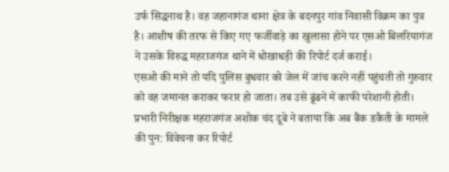उर्फ सिद्धनाथ है। वह जहानागंज थाना क्षेत्र के बदनपुर गांव निवासी विक्रम का पुत्र है। आशीष की तरफ से किए गए फर्जीवाड़े का खुलासा होने पर एसओ बिलरियागंज ने उसके विरुद्ध महराजगंज थाने में धोखाधड़ी की रिपोर्ट दर्ज कराई।
एसओ की माने तो यदि पुलिस बुधवार को जेल में जांच करने नहीं पहुंचती तो गुरुवार को वह जमानत कराकर फरार हो जाता। तब उसे ढूंढने में काफी परेशानी होती। प्रभारी निरीक्षक महराजगंज अशोक चंद दूबे ने बताया कि अब बैंक डकैती के मामले की पुन: विवेचना कर रिपोर्ट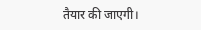तैयार की जाएगी।